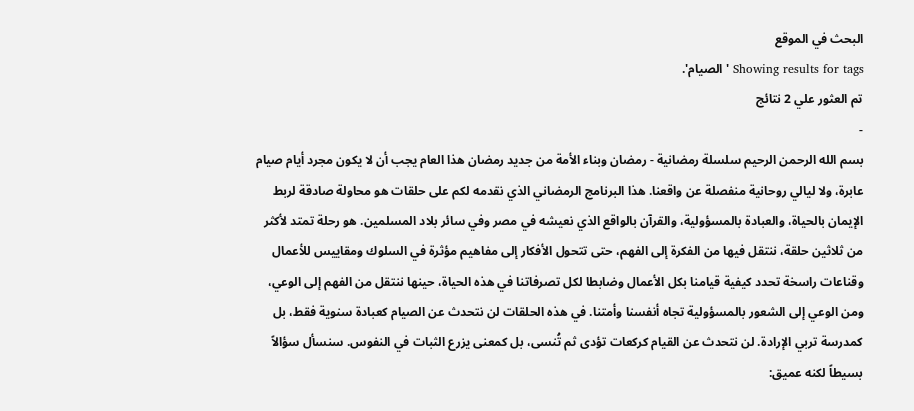البحث في الموقع
Showing results for tags 'الصيام'.
تم العثور علي 2 نتائج
-
بسم الله الرحمن الرحيم سلسلة رمضانية - رمضان وبناء الأمة من جديد رمضان هذا العام يجب أن لا يكون مجرد أيام صيام عابرة، ولا ليالي روحانية منفصلة عن واقعنا. هذا البرنامج الرمضاني الذي نقدمه لكم على حلقات هو محاولة صادقة لربط الإيمان بالحياة، والعبادة بالمسؤولية، والقرآن بالواقع الذي نعيشه في مصر وفي سائر بلاد المسلمين. هو رحلة تمتد لأكثر من ثلاثين حلقة، ننتقل فيها من الفكرة إلى الفهم، حتى تتحول الأفكار إلى مفاهيم مؤثرة في السلوك ومقاييس للأعمال وقناعات راسخة تحدد كيفية قيامنا بكل الأعمال وضابطا لكل تصرفاتنا في هذه الحياة، حينها ننتقل من الفهم إلى الوعي، ومن الوعي إلى الشعور بالمسؤولية تجاه أنفسنا وأمتنا. في هذه الحلقات لن نتحدث عن الصيام كعبادة سنوية فقط، بل كمدرسة تربي الإرادة. لن نتحدث عن القيام كركعات تؤدى ثم تُنسى، بل كمعنى يزرع الثبات في النفوس. سنسأل سؤالاً بسيطاً لكنه عميق: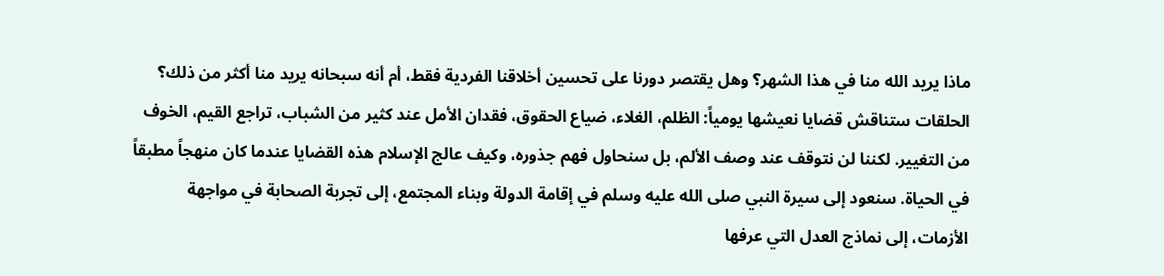ماذا يريد الله منا في هذا الشهر؟ وهل يقتصر دورنا على تحسين أخلاقنا الفردية فقط، أم أنه سبحانه يريد منا أكثر من ذلك؟ الحلقات ستناقش قضايا نعيشها يومياً: الظلم، الغلاء، ضياع الحقوق، فقدان الأمل عند كثير من الشباب، تراجع القيم، الخوف من التغيير. لكننا لن نتوقف عند وصف الألم، بل سنحاول فهم جذوره، وكيف عالج الإسلام هذه القضايا عندما كان منهجاً مطبقاً في الحياة. سنعود إلى سيرة النبي صلى الله عليه وسلم في إقامة الدولة وبناء المجتمع، إلى تجربة الصحابة في مواجهة الأزمات، إلى نماذج العدل التي عرفها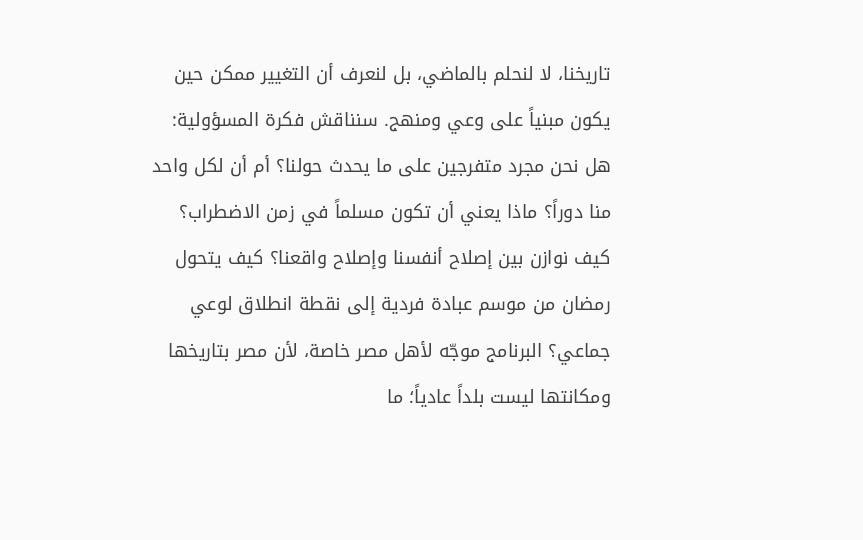تاريخنا، لا لنحلم بالماضي، بل لنعرف أن التغيير ممكن حين يكون مبنياً على وعي ومنهج. سنناقش فكرة المسؤولية: هل نحن مجرد متفرجين على ما يحدث حولنا؟ أم أن لكل واحد منا دوراً؟ ماذا يعني أن تكون مسلماً في زمن الاضطراب؟ كيف نوازن بين إصلاح أنفسنا وإصلاح واقعنا؟ كيف يتحول رمضان من موسم عبادة فردية إلى نقطة انطلاق لوعي جماعي؟ البرنامج موجّه لأهل مصر خاصة، لأن مصر بتاريخها ومكانتها ليست بلداً عادياً؛ ما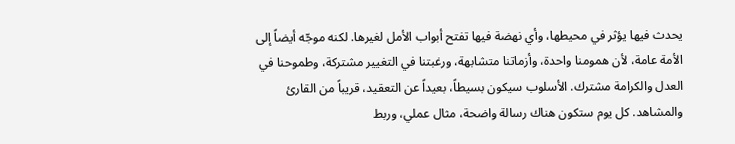يحدث فيها يؤثر في محيطها، وأي نهضة فيها تفتح أبواب الأمل لغيرها. لكنه موجّه أيضاً إلى الأمة عامة، لأن همومنا واحدة، وأزماتنا متشابهة، ورغبتنا في التغيير مشتركة، وطموحنا في العدل والكرامة مشترك. الأسلوب سيكون بسيطاً، بعيداً عن التعقيد، قريباً من القارئ والمشاهد. كل يوم ستكون هناك رسالة واضحة، مثال عملي، وربط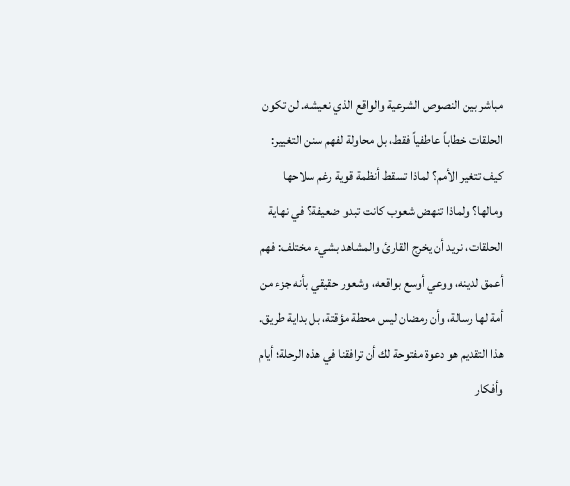مباشر بين النصوص الشرعية والواقع الذي نعيشه. لن تكون الحلقات خطاباً عاطفياً فقط، بل محاولة لفهم سنن التغيير: كيف تتغير الأمم؟ لماذا تسقط أنظمة قوية رغم سلاحها ومالها؟ ولماذا تنهض شعوب كانت تبدو ضعيفة؟ في نهاية الحلقات، نريد أن يخرج القارئ والمشاهد بشيء مختلف: فهم أعمق لدينه، ووعي أوسع بواقعه، وشعور حقيقي بأنه جزء من أمة لها رسالة، وأن رمضان ليس محطة مؤقتة، بل بداية طريق. هذا التقديم هو دعوة مفتوحة لك أن ترافقنا في هذه الرحلة؛ أيام وأفكار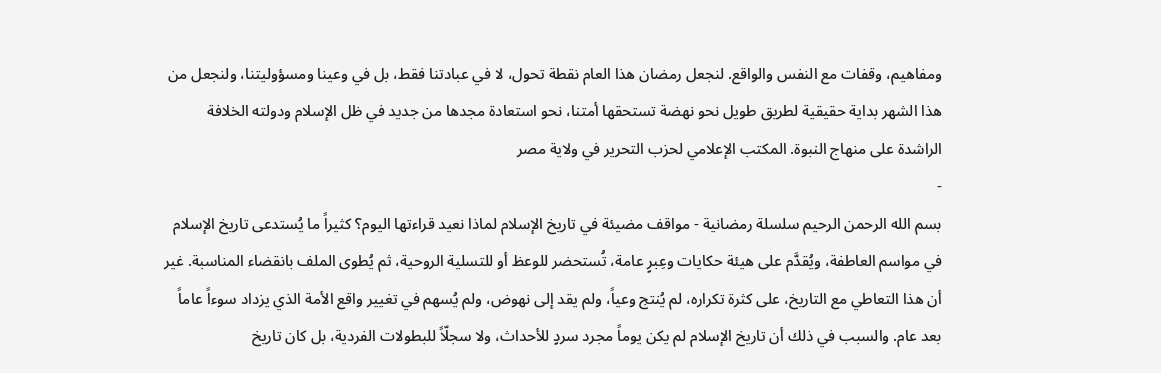ومفاهيم، وقفات مع النفس والواقع. لنجعل رمضان هذا العام نقطة تحول، لا في عبادتنا فقط، بل في وعينا ومسؤوليتنا، ولنجعل من هذا الشهر بداية حقيقية لطريق طويل نحو نهضة تستحقها أمتنا، نحو استعادة مجدها من جديد في ظل الإسلام ودولته الخلافة الراشدة على منهاج النبوة. المكتب الإعلامي لحزب التحرير في ولاية مصر
-
بسم الله الرحمن الرحيم سلسلة رمضانية - مواقف مضيئة في تاريخ الإسلام لماذا نعيد قراءتها اليوم؟ كثيراً ما يُستدعى تاريخ الإسلام في مواسم العاطفة، ويُقدَّم على هيئة حكايات وعِبرٍ عامة، تُستحضر للوعظ أو للتسلية الروحية، ثم يُطوى الملف بانقضاء المناسبة. غير أن هذا التعاطي مع التاريخ، على كثرة تكراره، لم يُنتج وعياً، ولم يقد إلى نهوض، ولم يُسهم في تغيير واقع الأمة الذي يزداد سوءاً عاماً بعد عام. والسبب في ذلك أن تاريخ الإسلام لم يكن يوماً مجرد سردٍ للأحداث، ولا سجلّاً للبطولات الفردية، بل كان تاريخ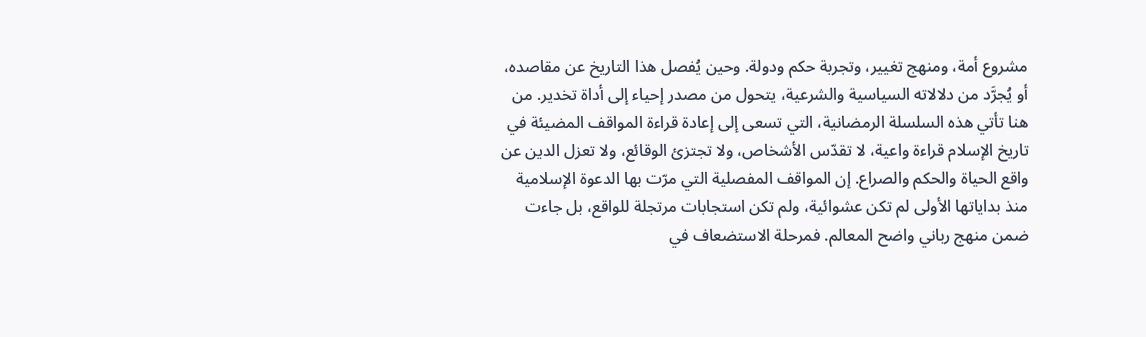مشروع أمة، ومنهج تغيير، وتجربة حكم ودولة. وحين يُفصل هذا التاريخ عن مقاصده، أو يُجرَّد من دلالاته السياسية والشرعية، يتحول من مصدر إحياء إلى أداة تخدير. من هنا تأتي هذه السلسلة الرمضانية، التي تسعى إلى إعادة قراءة المواقف المضيئة في تاريخ الإسلام قراءة واعية، لا تقدّس الأشخاص، ولا تجتزئ الوقائع، ولا تعزل الدين عن واقع الحياة والحكم والصراع. إن المواقف المفصلية التي مرّت بها الدعوة الإسلامية منذ بداياتها الأولى لم تكن عشوائية، ولم تكن استجابات مرتجلة للواقع، بل جاءت ضمن منهج رباني واضح المعالم. فمرحلة الاستضعاف في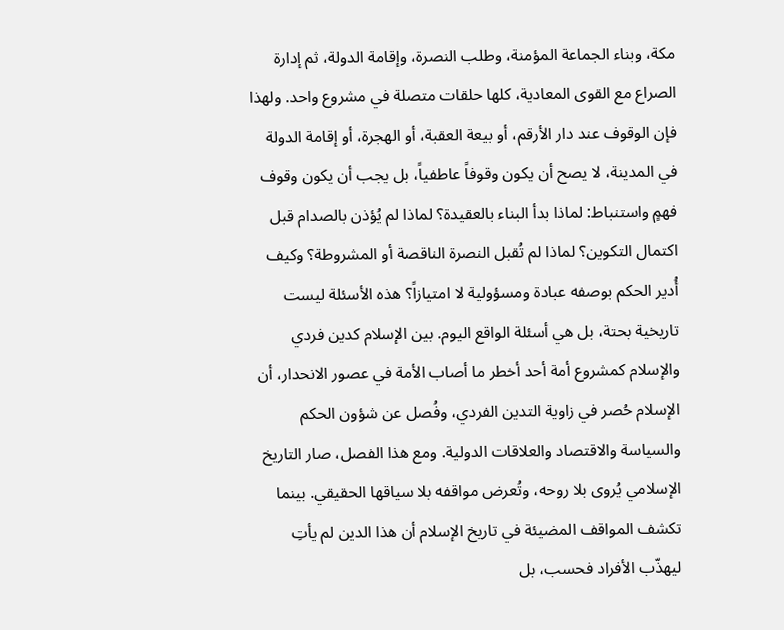مكة، وبناء الجماعة المؤمنة، وطلب النصرة، وإقامة الدولة، ثم إدارة الصراع مع القوى المعادية، كلها حلقات متصلة في مشروع واحد. ولهذا فإن الوقوف عند دار الأرقم، أو بيعة العقبة، أو الهجرة، أو إقامة الدولة في المدينة، لا يصح أن يكون وقوفاً عاطفياً، بل يجب أن يكون وقوف فهمٍ واستنباط: لماذا بدأ البناء بالعقيدة؟ لماذا لم يُؤذن بالصدام قبل اكتمال التكوين؟ لماذا لم تُقبل النصرة الناقصة أو المشروطة؟ وكيف أُدير الحكم بوصفه عبادة ومسؤولية لا امتيازاً؟ هذه الأسئلة ليست تاريخية بحتة، بل هي أسئلة الواقع اليوم. بين الإسلام كدين فردي والإسلام كمشروع أمة أحد أخطر ما أصاب الأمة في عصور الانحدار، أن الإسلام حُصر في زاوية التدين الفردي، وفُصل عن شؤون الحكم والسياسة والاقتصاد والعلاقات الدولية. ومع هذا الفصل، صار التاريخ الإسلامي يُروى بلا روحه، وتُعرض مواقفه بلا سياقها الحقيقي. بينما تكشف المواقف المضيئة في تاريخ الإسلام أن هذا الدين لم يأتِ ليهذّب الأفراد فحسب، بل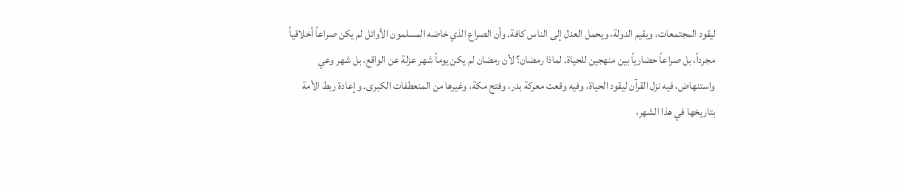ليقود المجتمعات، ويقيم الدولة، ويحمل العدل إلى الناس كافة. وأن الصراع الذي خاضه المسلمون الأوائل لم يكن صراعاً أخلاقياً مجرداً، بل صراعاً حضارياً بين منهجين للحياة. لماذا رمضان؟ لأن رمضان لم يكن يوماً شهر عزلة عن الواقع، بل شهر وعي واستنهاض، فيه نزل القرآن ليقود الحياة، وفيه وقعت معركة بدر، وفتح مكة، وغيرها من المنعطفات الكبرى. وإعادة ربط الأمة بتاريخها في هذا الشهر،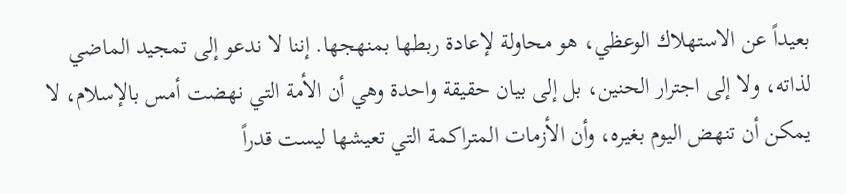بعيداً عن الاستهلاك الوعظي، هو محاولة لإعادة ربطها بمنهجها. إننا لا ندعو إلى تمجيد الماضي لذاته، ولا إلى اجترار الحنين، بل إلى بيان حقيقة واحدة وهي أن الأمة التي نهضت أمس بالإسلام، لا يمكن أن تنهض اليوم بغيره، وأن الأزمات المتراكمة التي تعيشها ليست قدراً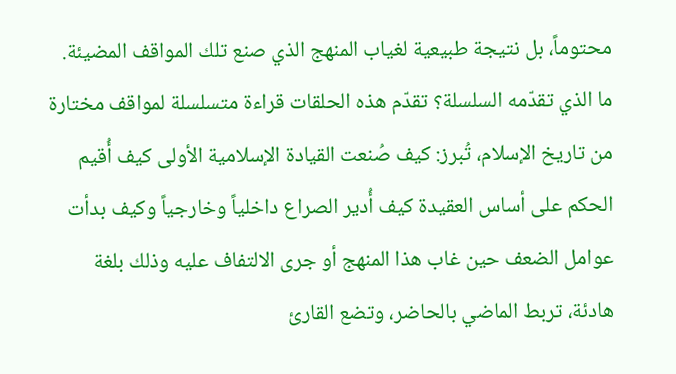محتوماً، بل نتيجة طبيعية لغياب المنهج الذي صنع تلك المواقف المضيئة. ما الذي تقدّمه السلسلة؟ تقدّم هذه الحلقات قراءة متسلسلة لمواقف مختارة من تاريخ الإسلام، تُبرز: كيف صُنعت القيادة الإسلامية الأولى كيف أُقيم الحكم على أساس العقيدة كيف أُدير الصراع داخلياً وخارجياً وكيف بدأت عوامل الضعف حين غاب هذا المنهج أو جرى الالتفاف عليه وذلك بلغة هادئة، تربط الماضي بالحاضر، وتضع القارئ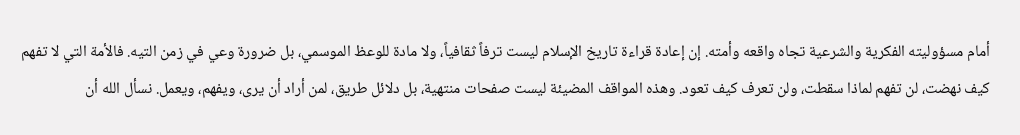أمام مسؤوليته الفكرية والشرعية تجاه واقعه وأمته. إن إعادة قراءة تاريخ الإسلام ليست ترفاً ثقافياً، ولا مادة للوعظ الموسمي، بل ضرورة وعي في زمن التيه. فالأمة التي لا تفهم كيف نهضت، لن تفهم لماذا سقطت، ولن تعرف كيف تعود. وهذه المواقف المضيئة ليست صفحات منتهية، بل دلائل طريق، لمن أراد أن يرى، ويفهم، ويعمل. نسأل الله أن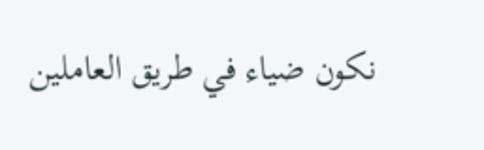نكون ضياء في طريق العاملين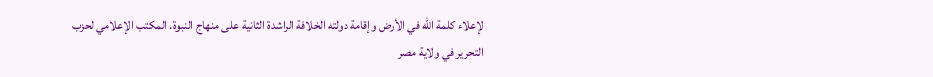لإعلاء كلمة الله في الأرض وإقامة دولته الخلافة الراشدة الثانية على منهاج النبوة. المكتب الإعلامي لحزب التحرير في ولاية مصر